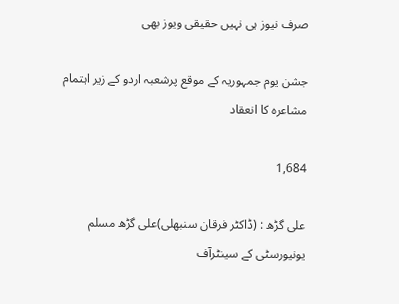صرف نیوز ہی نہیں حقیقی ویوز بھی

جشن یوم جمہوریہ کے موقع پرشعبہ اردو کے زیر اہتمام  مشاعرہ کا انعقاد

1,684

علی گڑھ : (ڈاکٹر فرقان سنبھلی)علی گڑھ مسلم یونیورسٹی کے سینٹرآف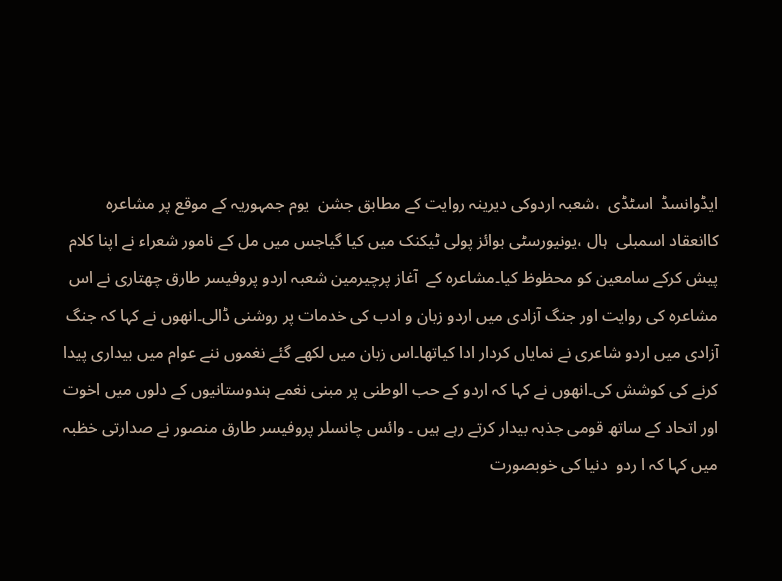ایڈوانسڈ  اسٹڈی  ،شعبہ اردوکی دیرینہ روایت کے مطابق جشن  یوم جمہوریہ کے موقع پر مشاعرہ کاانعقاد اسمبلی  ہال ،یونیورسٹی بوائز پولی ٹیکنک میں کیا گیاجس میں مل کے نامور شعراء نے اپنا کلام پیش کرکے سامعین کو محظوظ کیا۔مشاعرہ کے  آغاز پرچیرمین شعبہ اردو پروفیسر طارق چھتاری نے اس مشاعرہ کی روایت اور جنگ آزادی میں اردو زبان و ادب کی خدمات پر روشنی ڈالی۔انھوں نے کہا کہ جنگ آزادی میں اردو شاعری نے نمایاں کردار ادا کیاتھا۔اس زبان میں لکھے گئے نغموں ننے عوام میں بیداری پیدا کرنے کی کوشش کی۔انھوں نے کہا کہ اردو کے حب الوطنی پر مبنی نغمے ہندوستانیوں کے دلوں میں اخوت اور اتحاد کے ساتھ قومی جذبہ بیدار کرتے رہے ہیں ۔ وائس چانسلر پروفیسر طارق منصور نے صدارتی خظبہ میں کہا کہ ا ردو  دنیا کی خوبصورت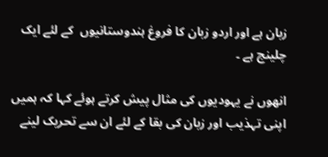زبان ہے اور اردو زبان کا فروغ ہندوستانیوں  کے لئے ایک چلینج ہے ۔

انھوں نے یہودیوں کی مثال پیش کرتے ہوئے کہا کہ ہمیں اپنی تہذیب اور زبان کی بقا کے لئے ان سے تحریک لینے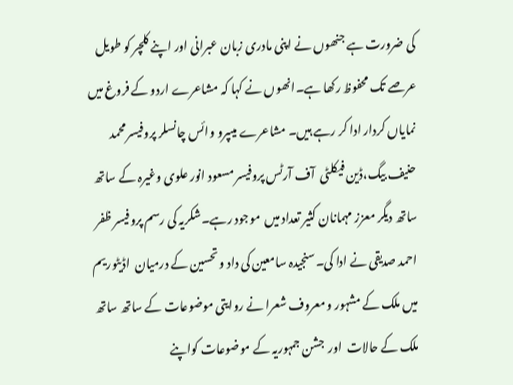کی ضرورت ہے جنھوں نے اپنی مادری زبان عبرانی اور اپنے کلچر کو طویل عرصے تک محفوظ رکھا ہے۔انھوں نے کہا کہ مشاعرے اردو کے فروغ میں نمایاں کردار ادا کر رہے ہیں۔ مشاعرے میںپرو وائس چانسلر پروفیسر محمد حنیف بیگ،ڈین فیکلٹی  آف آرٹس پروفیسر مسعود انور علوی وغیرہ کے ساتھ ساتھ دیگر معزز مہمانان کثیر تعداد میں  موجود رہے۔شکریہ کی رسم پروفیسر ظفر احمد صدیقی نے ادا کی۔سنجیدہ سامعین کی داد و تحسین کے درمیان  اڈیٹوریم میں ملک کے مشہور و معروف شعرا نے روایتی موضوعات کے ساتھ ساتھ ملک کے حالات  اور  جشن جمہوریہ کے موضوعات کواپنے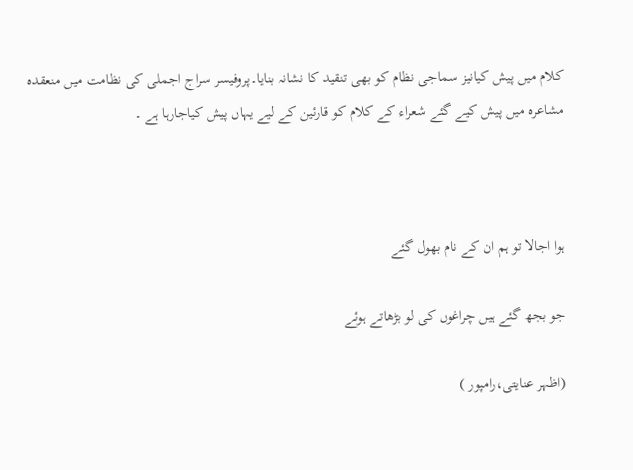کلام میں پیش کیانیز سماجی نظام کو بھی تنقید کا نشانہ بنایا۔پروفیسر سراج اجملی کی نظامت میں منعقدہ مشاعرہ میں پیش کیے گئے شعراء کے کلام کو قارئین کے لیے یہاں پیش کیاجارہا ہے ۔



ہوا اجالا تو ہم ان کے نام بھول گئے

جو بجھ گئے ہیں چراغوں کی لو بڑھاتے ہوئے

(اظہر عنایتی،رامپور )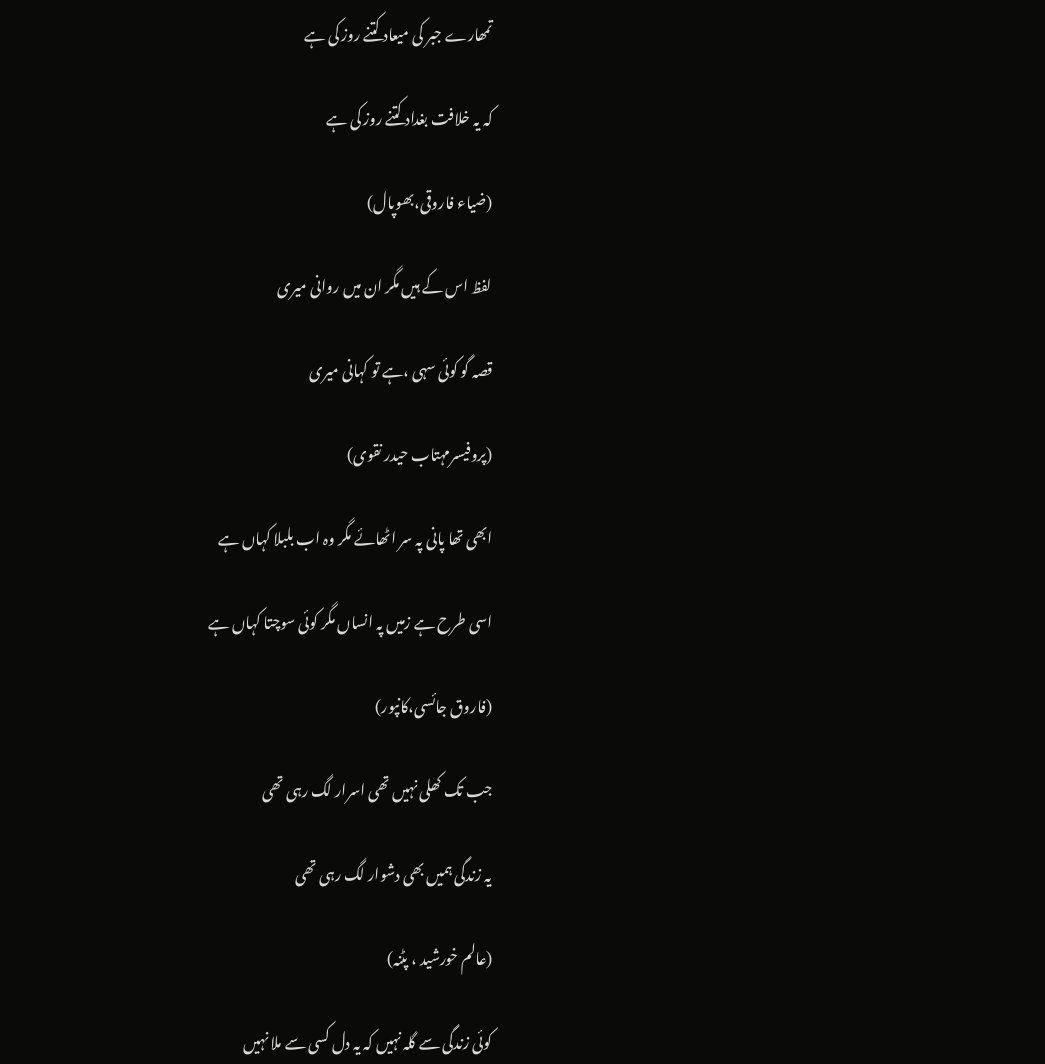تمھارے جبر کی میعاد کتنے روز کی ہے

کہ یہ خلافت بغداد کتنے روز کی ہے

(ضیاء فاروقی،بھوپال)

لفظ اس کے ہیں مگر ان میں روانی میری

قصہ گو کوئی سہی ،ہے تو کہانی میری

(پروفیسرمہتاب حیدر نقوی)

ابھی تھا پانی پہ سر اٹھائے مگر وہ اب بلبلا کہاں ہے

اسی طرح ہے زمیں پہ انساں مگر کوئی سوچتا کہاں ہے

(فاروق جائسی،کانپور)

جب تک کھلی نہیں تھی اسرار لگ رہی تھی

یہ زندگی ہمیں بھی دشوار لگ رہی تھی

(عالم خورشید ، پٹنہ)

کوئی زندگی سے گلہ نہیں کہ یہ دل کسی سے ملا نہیں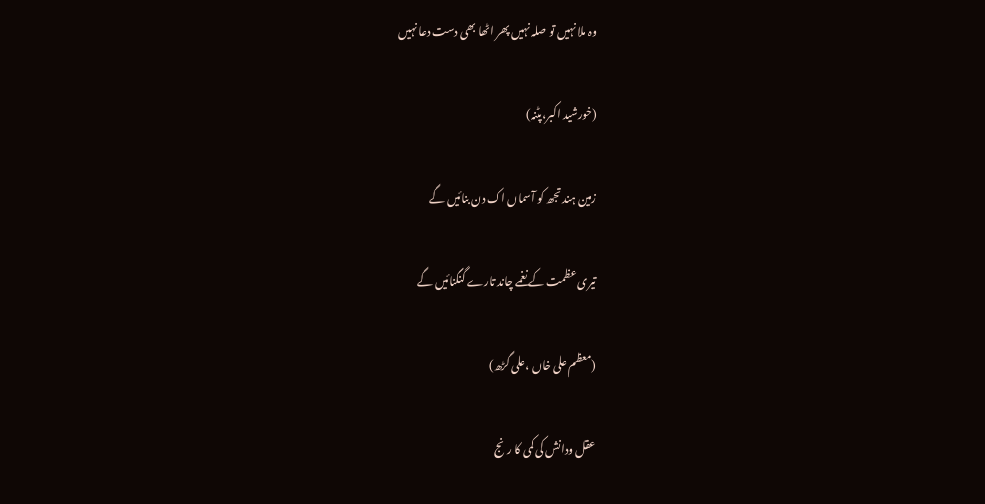وہ ملا نہیں تو صلہ نہیں پھر اٹھا بھی دست دعا نہیں

(خورشید اکبر،پٹنہ)

زمین ہند تجھ کو آسماں اک دن بنائیں گے

تیری عظمت کے نغمے چاند تارے گنگنائیں گے

(معظم علی خاں ،علی گڑھ)

عقل ودانش کی کمی کا رنج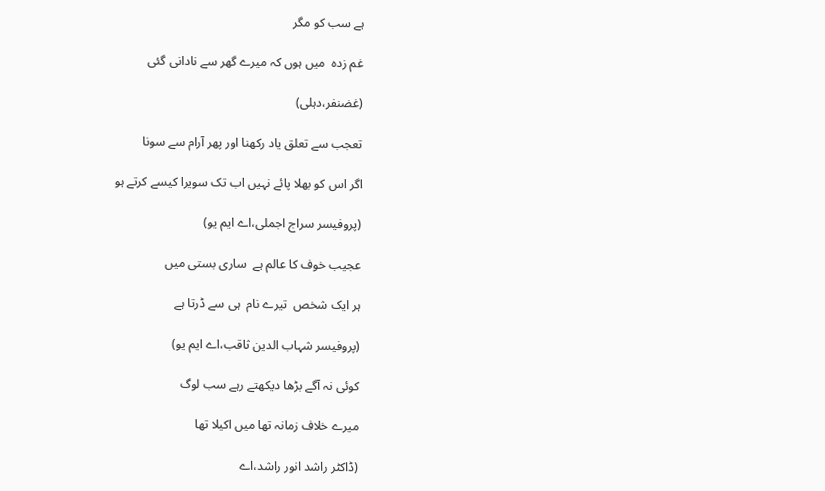ہے سب کو مگر

غم زدہ  میں ہوں کہ میرے گھر سے نادانی گئی

(غضنفر،دہلی)

تعجب سے تعلق یاد رکھنا اور پھر آرام سے سونا

اگر اس کو بھلا پائے نہیں اب تک سویرا کیسے کرتے ہو

(پروفیسر سراج اجملی،اے ایم یو)

عجیب خوف کا عالم ہے  ساری بستی میں

ہر ایک شخص  تیرے نام  ہی سے ڈرتا ہے

(پروفیسر شہاب الدین ثاقب،اے ایم یو)

کوئی نہ آگے بڑھا دیکھتے رہے سب لوگ

میرے خلاف زمانہ تھا میں اکیلا تھا

(ڈاکٹر راشد انور راشد،اے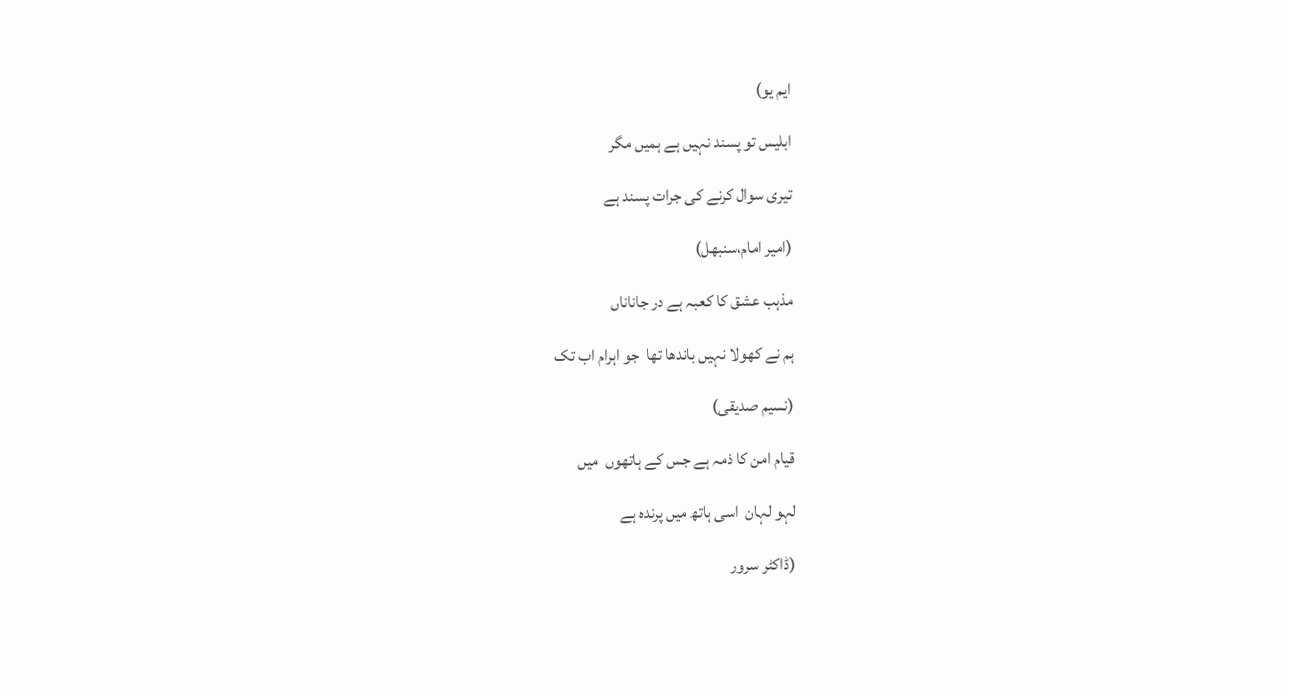ایم یو)

ابلیس تو پسند نہیں ہے ہمیں مگر

تیری سوال کرنے کی جرات پسند ہے

(امیر امام،سنبھل)

مذہب عشق کا کعبہ ہے در جاناناں

ہم نے کھولا نہیں باندھا تھا  جو اہرام اب تک

(نسیم صدیقی)

قیام امن کا ذمہ ہے جس کے ہاتھوں  میں

لہو لہان  اسی ہاتھ میں پرندہ ہے

(ڈاکٹر سرور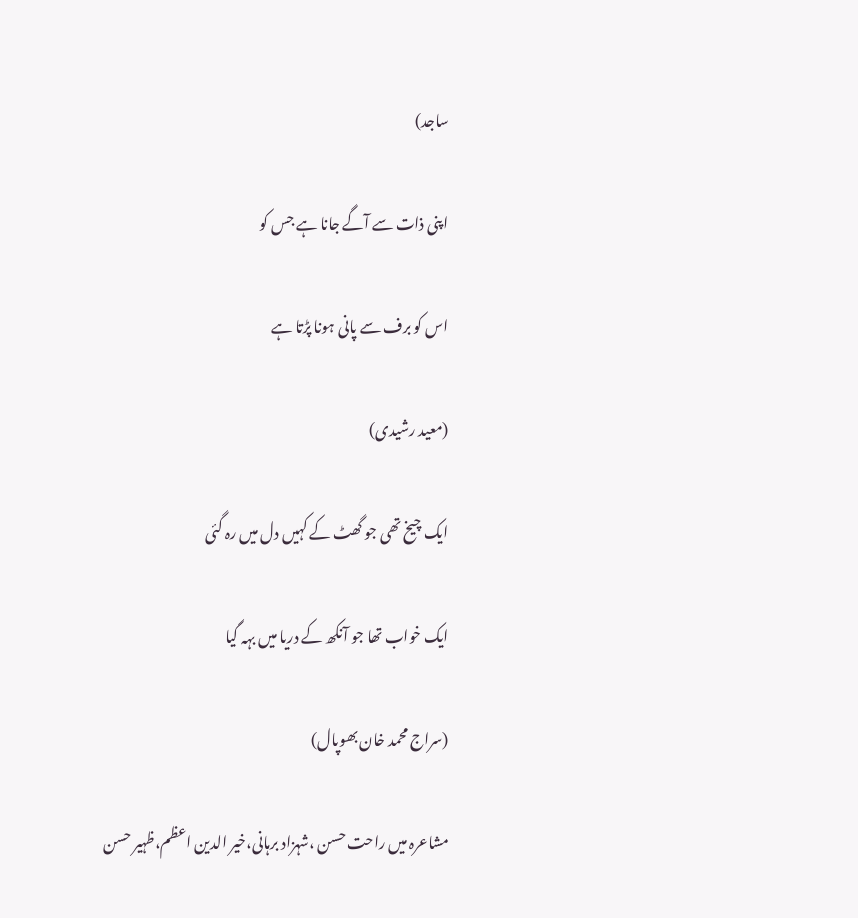ساجد)

اپنی ذات سے آگے جانا ہے جس کو

اس کو برف سے پانی ہونا پڑتا ہے

(معید رشیدی)

ایک چیخ تھی جو گھٹ کے کہیں دل میں رہ گئی

ایک خواب تھا جو آنکھ کے دریا میں بہہ گیا

(سراج محمد خان بھوپال)

مشاعرہ میں راحت حسن ،شہزاد برہانی،خیر الدین اعظم،ظہیر حسن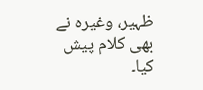ظہیر، وغیرہ نے بھی کلام پیش کیا۔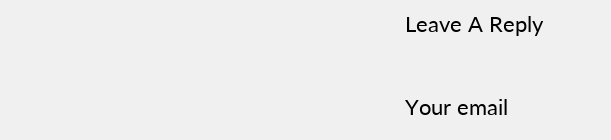Leave A Reply

Your email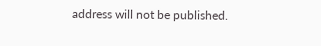address will not be published.